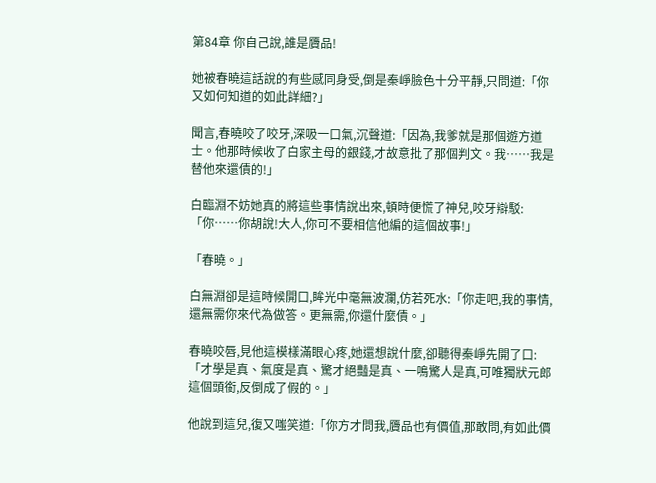第84章 你自己說,誰是贗品!

她被春曉這話說的有些感同身受,倒是秦崢臉色十分平靜,只問道:「你又如何知道的如此詳細?」

聞言,春曉咬了咬牙,深吸一口氣,沉聲道:「因為,我爹就是那個遊方道士。他那時候收了白家主母的銀錢,才故意批了那個判文。我……我是替他來還債的!」

白臨淵不妨她真的將這些事情說出來,頓時便慌了神兒,咬牙辯駁:「你……你胡說!大人,你可不要相信他編的這個故事!」

「春曉。」

白無淵卻是這時候開口,眸光中毫無波瀾,仿若死水:「你走吧,我的事情,還無需你來代為做答。更無需,你還什麼債。」

春曉咬唇,見他這模樣滿眼心疼,她還想說什麼,卻聽得秦崢先開了口:「才學是真、氣度是真、驚才絕豔是真、一鳴驚人是真,可唯獨狀元郎這個頭銜,反倒成了假的。」

他說到這兒,復又嗤笑道:「你方才問我,贗品也有價值,那敢問,有如此價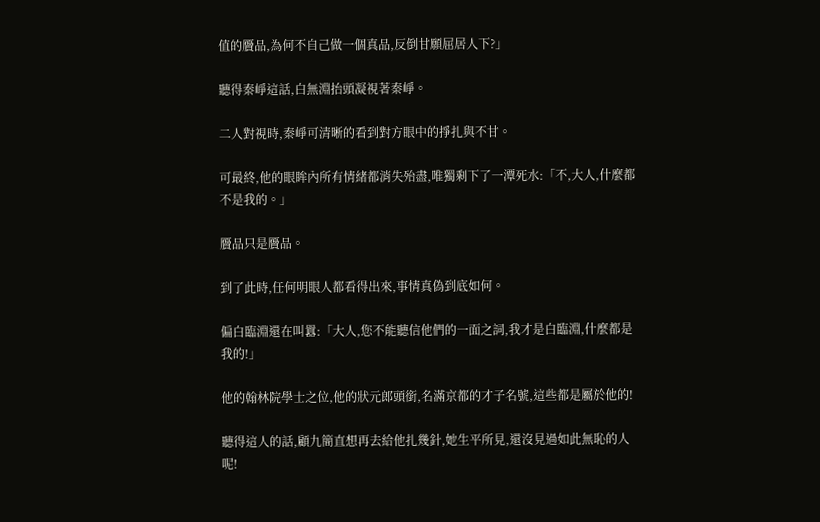值的贗品,為何不自己做一個真品,反倒甘願屈居人下?」

聽得秦崢這話,白無淵抬頭凝視著秦崢。

二人對視時,秦崢可清晰的看到對方眼中的掙扎與不甘。

可最終,他的眼眸內所有情緒都消失殆盡,唯獨剩下了一潭死水:「不,大人,什麼都不是我的。」

贗品只是贗品。

到了此時,任何明眼人都看得出來,事情真偽到底如何。

偏白臨淵還在叫囂:「大人,您不能聽信他們的一面之詞,我才是白臨淵,什麼都是我的!」

他的翰林院學士之位,他的狀元郎頭銜,名滿京都的才子名號,這些都是屬於他的!

聽得這人的話,顧九簡直想再去給他扎幾針,她生平所見,還沒見過如此無恥的人呢!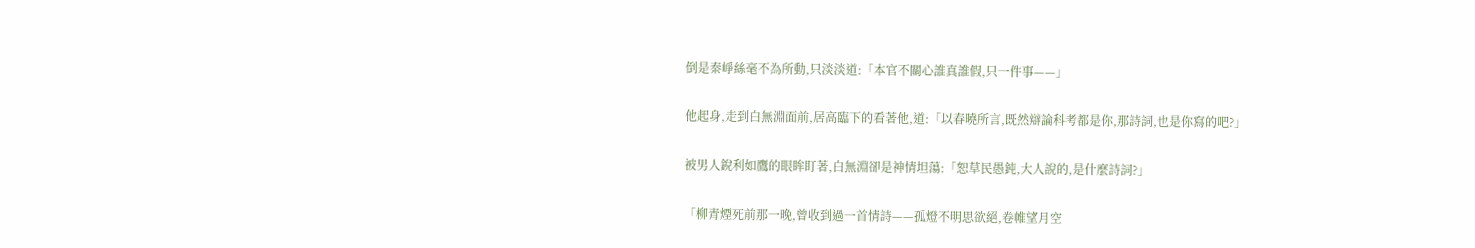倒是秦崢絲毫不為所動,只淡淡道:「本官不關心誰真誰假,只一件事——」

他起身,走到白無淵面前,居高臨下的看著他,道:「以春曉所言,既然辯論科考都是你,那詩詞,也是你寫的吧?」

被男人銳利如鷹的眼眸盯著,白無淵卻是神情坦蕩:「恕草民愚鈍,大人說的,是什麼詩詞?」

「柳青煙死前那一晚,曾收到過一首情詩——孤燈不明思欲絕,卷帷望月空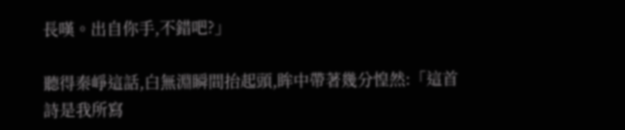長嘆。出自你手,不錯吧?」

聽得秦崢這話,白無淵瞬間抬起頭,眸中帶著幾分惶然:「這首詩是我所寫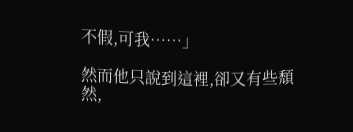不假,可我……」

然而他只說到這裡,卻又有些頹然,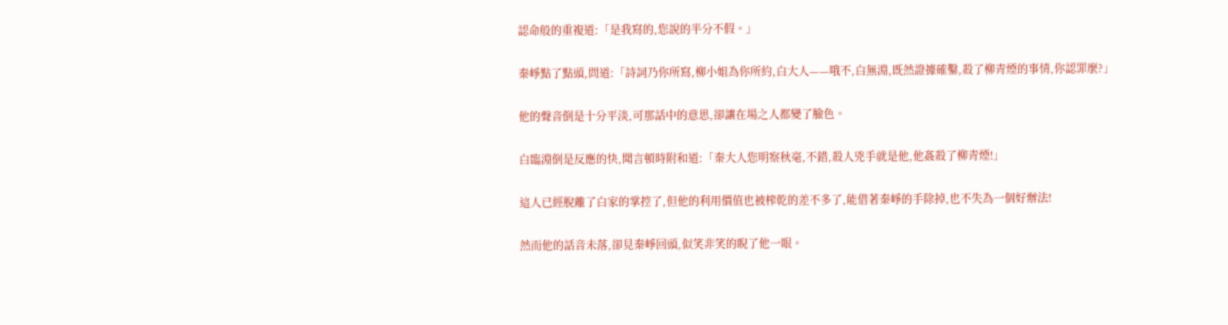認命般的重複道:「是我寫的,您說的半分不假。」

秦崢點了點頭,問道:「詩詞乃你所寫,柳小姐為你所約,白大人——哦不,白無淵,既然證據確鑿,殺了柳青煙的事情,你認罪麼?」

他的聲音倒是十分平淡,可那話中的意思,卻讓在場之人都變了臉色。

白臨淵倒是反應的快,聞言頓時附和道:「秦大人您明察秋毫,不錯,殺人兇手就是他,他姦殺了柳青煙!」

這人已經脫離了白家的掌控了,但他的利用價值也被榨乾的差不多了,能借著秦崢的手除掉,也不失為一個好辦法!

然而他的話音未落,卻見秦崢回頭,似笑非笑的睨了他一眼。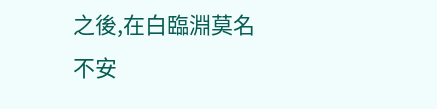之後,在白臨淵莫名不安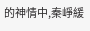的神情中,秦崢緩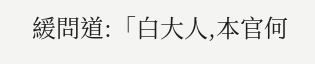緩問道:「白大人,本官何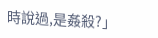時說過,是姦殺?」